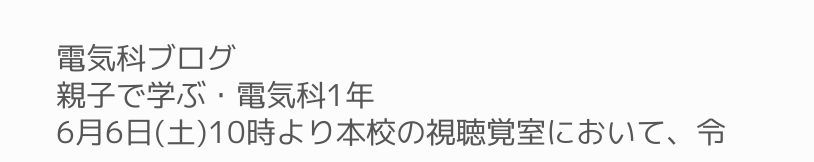電気科ブログ
親子で学ぶ・電気科1年
6月6日(土)10時より本校の視聴覚室において、令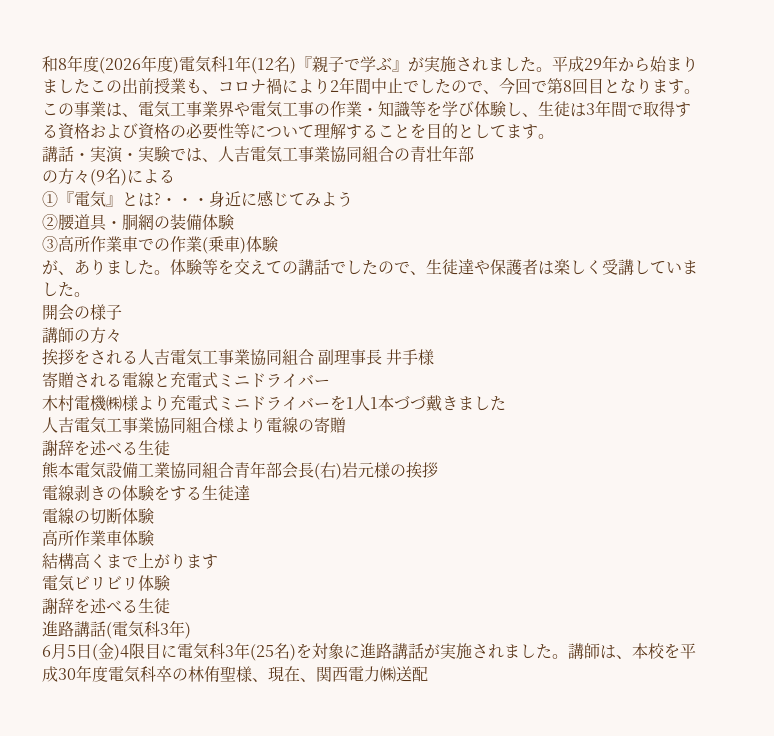和8年度(2026年度)電気科1年(12名)『親子で学ぶ』が実施されました。平成29年から始まりましたこの出前授業も、コロナ禍により2年間中止でしたので、今回で第8回目となります。
この事業は、電気工事業界や電気工事の作業・知識等を学び体験し、生徒は3年間で取得する資格および資格の必要性等について理解することを目的としてます。
講話・実演・実験では、人吉電気工事業協同組合の青壮年部
の方々(9名)による
①『電気』とは?・・・身近に感じてみよう
②腰道具・胴網の装備体験
③高所作業車での作業(乗車)体験
が、ありました。体験等を交えての講話でしたので、生徒達や保護者は楽しく受講していました。
開会の様子
講師の方々
挨拶をされる人吉電気工事業協同組合 副理事長 井手様
寄贈される電線と充電式ミニドライバー
木村電機㈱様より充電式ミニドライバーを1人1本づづ戴きました
人吉電気工事業協同組合様より電線の寄贈
謝辞を述べる生徒
熊本電気設備工業協同組合青年部会長(右)岩元様の挨拶
電線剥きの体験をする生徒達
電線の切断体験
高所作業車体験
結構高くまで上がります
電気ビリビリ体験
謝辞を述べる生徒
進路講話(電気科3年)
6月5日(金)4限目に電気科3年(25名)を対象に進路講話が実施されました。講師は、本校を平成30年度電気科卒の林侑聖様、現在、関西電力㈱送配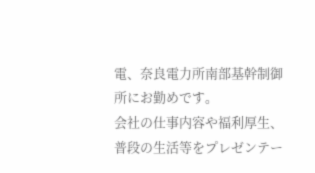電、奈良電力所南部基幹制御所にお勤めです。
会社の仕事内容や福利厚生、普段の生活等をプレゼンテー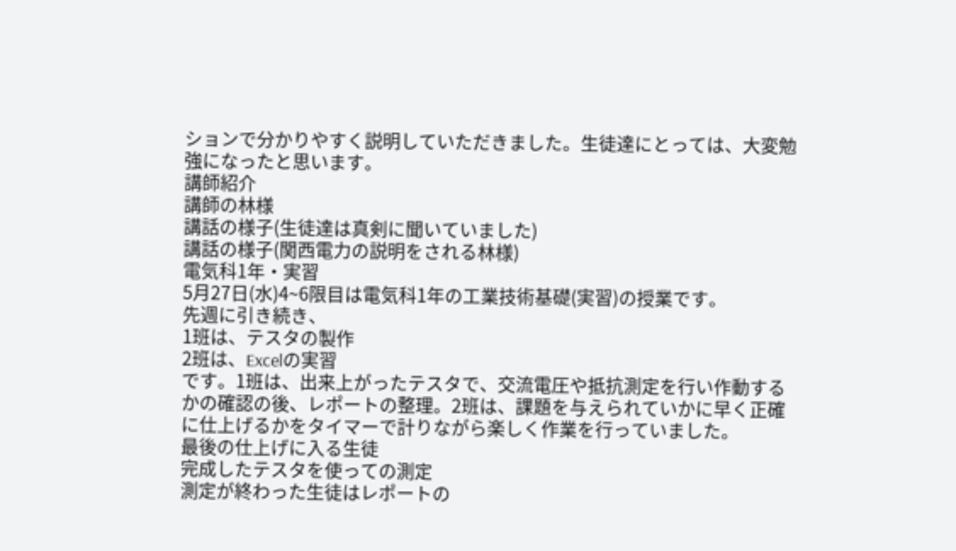ションで分かりやすく説明していただきました。生徒達にとっては、大変勉強になったと思います。
講師紹介
講師の林様
講話の様子(生徒達は真剣に聞いていました)
講話の様子(関西電力の説明をされる林様)
電気科1年・実習
5月27日(水)4~6限目は電気科1年の工業技術基礎(実習)の授業です。
先週に引き続き、
1班は、テスタの製作
2班は、Excelの実習
です。1班は、出来上がったテスタで、交流電圧や抵抗測定を行い作動するかの確認の後、レポートの整理。2班は、課題を与えられていかに早く正確に仕上げるかをタイマーで計りながら楽しく作業を行っていました。
最後の仕上げに入る生徒
完成したテスタを使っての測定
測定が終わった生徒はレポートの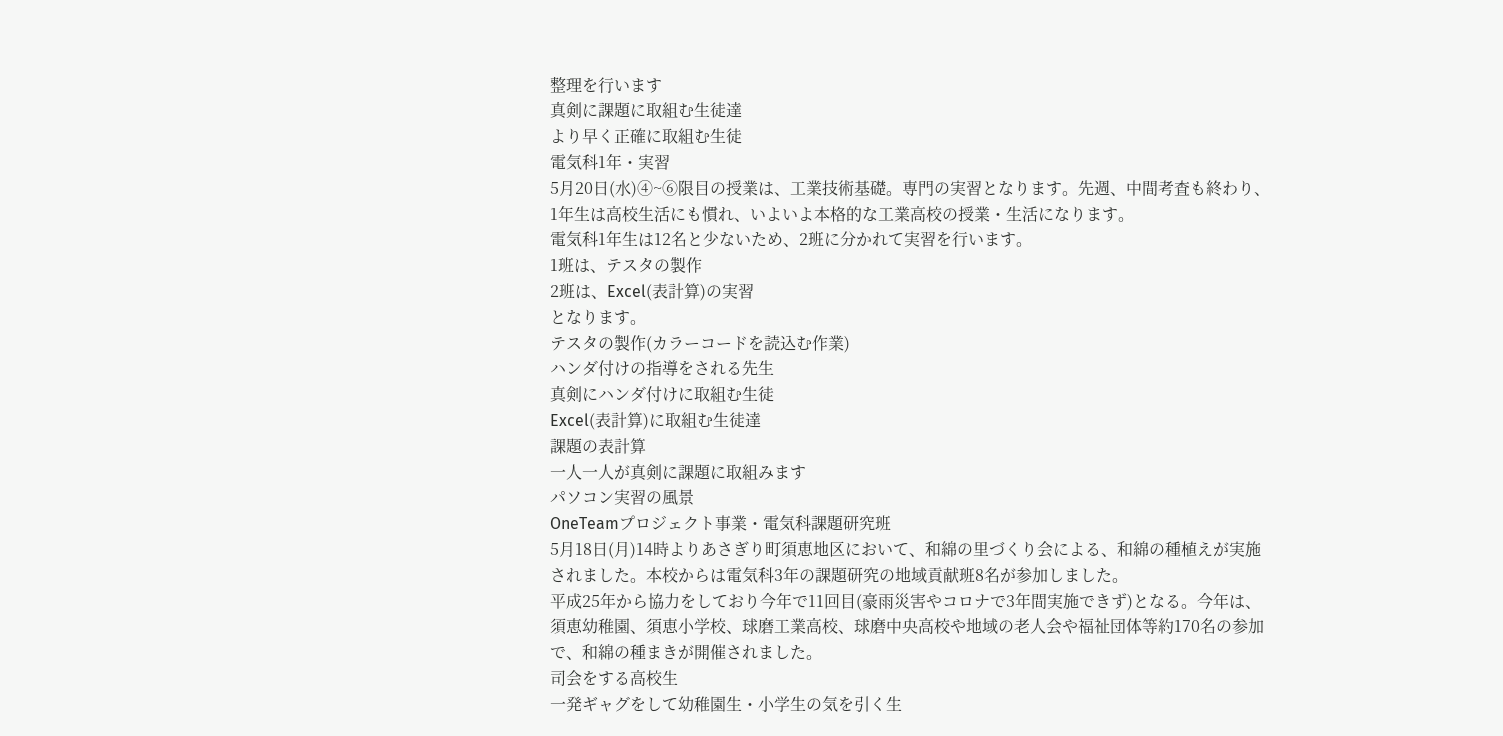整理を行います
真剣に課題に取組む生徒達
より早く正確に取組む生徒
電気科1年・実習
5月20日(水)④~⑥限目の授業は、工業技術基礎。専門の実習となります。先週、中間考査も終わり、1年生は高校生活にも慣れ、いよいよ本格的な工業高校の授業・生活になります。
電気科1年生は12名と少ないため、2班に分かれて実習を行います。
1班は、テスタの製作
2班は、Excel(表計算)の実習
となります。
テスタの製作(カラーコードを読込む作業)
ハンダ付けの指導をされる先生
真剣にハンダ付けに取組む生徒
Excel(表計算)に取組む生徒達
課題の表計算
一人一人が真剣に課題に取組みます
パソコン実習の風景
OneTeamプロジェクト事業・電気科課題研究班
5月18日(月)14時よりあさぎり町須恵地区において、和綿の里づくり会による、和綿の種植えが実施されました。本校からは電気科3年の課題研究の地域貢献班8名が参加しました。
平成25年から協力をしており今年で11回目(豪雨災害やコロナで3年間実施できず)となる。今年は、須恵幼稚園、須恵小学校、球磨工業高校、球磨中央高校や地域の老人会や福祉団体等約170名の参加で、和綿の種まきが開催されました。
司会をする高校生
一発ギャグをして幼稚園生・小学生の気を引く生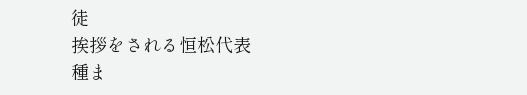徒
挨拶をされる恒松代表
種ま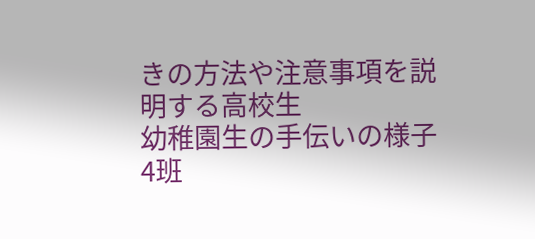きの方法や注意事項を説明する高校生
幼稚園生の手伝いの様子
4班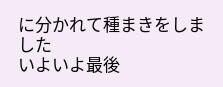に分かれて種まきをしました
いよいよ最後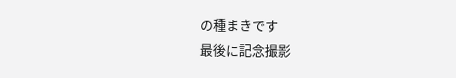の種まきです
最後に記念撮影